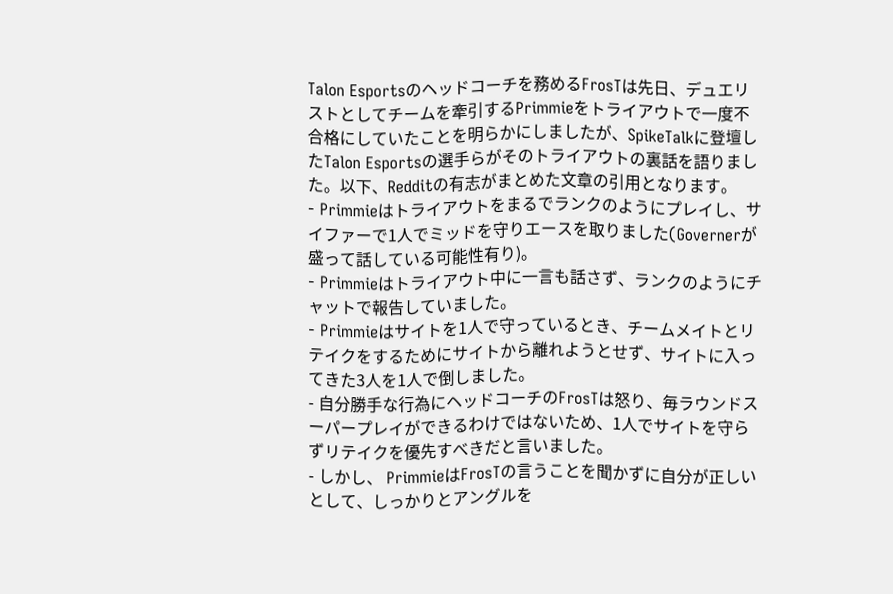Talon Esportsのヘッドコーチを務めるFrosTは先日、デュエリストとしてチームを牽引するPrimmieをトライアウトで一度不合格にしていたことを明らかにしましたが、SpikeTalkに登壇したTalon Esportsの選手らがそのトライアウトの裏話を語りました。以下、Redditの有志がまとめた文章の引用となります。
- Primmieはトライアウトをまるでランクのようにプレイし、サイファーで1人でミッドを守りエースを取りました(Governerが盛って話している可能性有り)。
- Primmieはトライアウト中に一言も話さず、ランクのようにチャットで報告していました。
- Primmieはサイトを1人で守っているとき、チームメイトとリテイクをするためにサイトから離れようとせず、サイトに入ってきた3人を1人で倒しました。
- 自分勝手な行為にヘッドコーチのFrosTは怒り、毎ラウンドスーパープレイができるわけではないため、1人でサイトを守らずリテイクを優先すべきだと言いました。
- しかし、 PrimmieはFrosTの言うことを聞かずに自分が正しいとして、しっかりとアングルを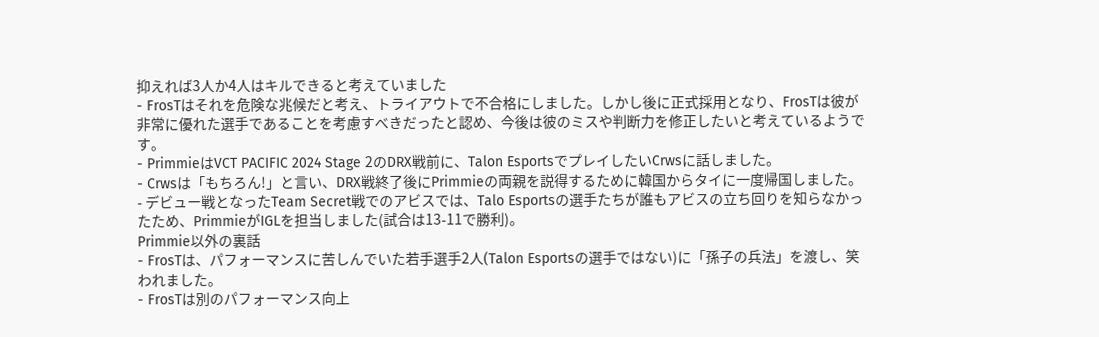抑えれば3人か4人はキルできると考えていました
- FrosTはそれを危険な兆候だと考え、トライアウトで不合格にしました。しかし後に正式採用となり、FrosTは彼が非常に優れた選手であることを考慮すべきだったと認め、今後は彼のミスや判断力を修正したいと考えているようです。
- PrimmieはVCT PACIFIC 2024 Stage 2のDRX戦前に、Talon EsportsでプレイしたいCrwsに話しました。
- Crwsは「もちろん!」と言い、DRX戦終了後にPrimmieの両親を説得するために韓国からタイに一度帰国しました。
- デビュー戦となったTeam Secret戦でのアビスでは、Talo Esportsの選手たちが誰もアビスの立ち回りを知らなかったため、PrimmieがIGLを担当しました(試合は13-11で勝利)。
Primmie以外の裏話
- FrosTは、パフォーマンスに苦しんでいた若手選手2人(Talon Esportsの選手ではない)に「孫子の兵法」を渡し、笑われました。
- FrosTは別のパフォーマンス向上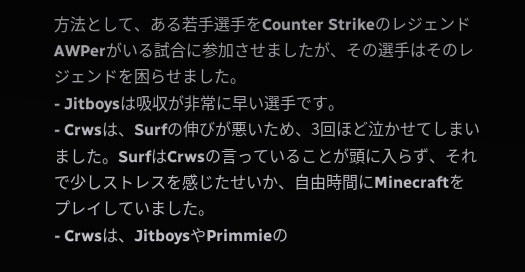方法として、ある若手選手をCounter StrikeのレジェンドAWPerがいる試合に参加させましたが、その選手はそのレジェンドを困らせました。
- Jitboysは吸収が非常に早い選手です。
- Crwsは、Surfの伸びが悪いため、3回ほど泣かせてしまいました。SurfはCrwsの言っていることが頭に入らず、それで少しストレスを感じたせいか、自由時間にMinecraftをプレイしていました。
- Crwsは、JitboysやPrimmieの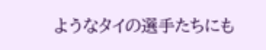ようなタイの選手たちにも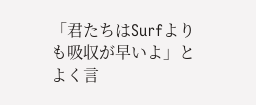「君たちはSurfよりも吸収が早いよ」とよく言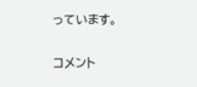っています。


コメント